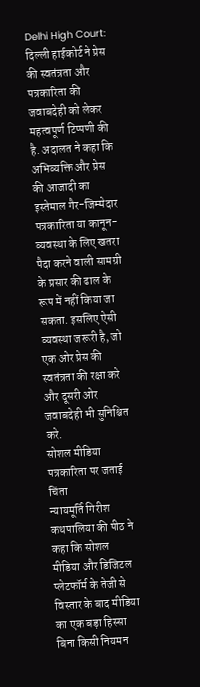Delhi High Court: दिल्ली हाईकोर्ट ने प्रेस की स्वतंत्रता और पत्रकारिता की जवाबदेही को लेकर महत्वपूर्ण टिप्पणी की है. अदालत ने कहा कि अभिव्यक्ति और प्रेस की आजादी का इस्तेमाल गैर-जिम्मेदार पत्रकारिता या कानून-व्यवस्था के लिए खतरा पैदा करने वाली सामग्री के प्रसार की ढाल के रूप में नहीं किया जा सकता. इसलिए ऐसी व्यवस्था जरूरी है, जो एक ओर प्रेस की स्वतंत्रता की रक्षा करे और दूसरी ओर जवाबदेही भी सुनिश्चित करे.
सोशल मीडिया पत्रकारिता पर जताई चिंता
न्यायमूर्ति गिरीश कथपालिया की पीठ ने कहा कि सोशल मीडिया और डिजिटल प्लेटफॉर्म के तेजी से विस्तार के बाद मीडिया का एक बड़ा हिस्सा बिना किसी नियमन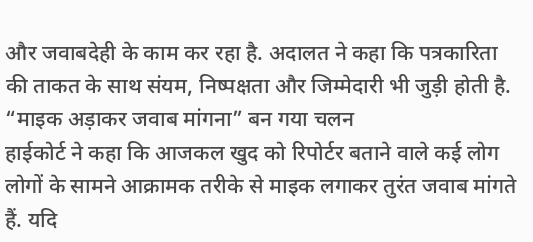और जवाबदेही के काम कर रहा है. अदालत ने कहा कि पत्रकारिता की ताकत के साथ संयम, निष्पक्षता और जिम्मेदारी भी जुड़ी होती है.
“माइक अड़ाकर जवाब मांगना” बन गया चलन
हाईकोर्ट ने कहा कि आजकल खुद को रिपोर्टर बताने वाले कई लोग लोगों के सामने आक्रामक तरीके से माइक लगाकर तुरंत जवाब मांगते हैं. यदि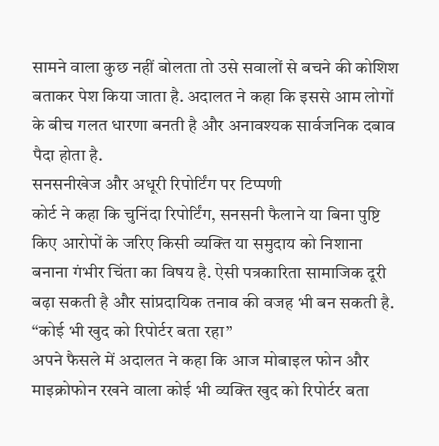सामने वाला कुछ नहीं बोलता तो उसे सवालों से बचने की कोशिश बताकर पेश किया जाता है. अदालत ने कहा कि इससे आम लोगों के बीच गलत धारणा बनती है और अनावश्यक सार्वजनिक दबाव पैदा होता है.
सनसनीखेज और अधूरी रिपोर्टिंग पर टिप्पणी
कोर्ट ने कहा कि चुनिंदा रिपोर्टिंग, सनसनी फैलाने या बिना पुष्टि किए आरोपों के जरिए किसी व्यक्ति या समुदाय को निशाना बनाना गंभीर चिंता का विषय है. ऐसी पत्रकारिता सामाजिक दूरी बढ़ा सकती है और सांप्रदायिक तनाव की वजह भी बन सकती है.
“कोई भी खुद को रिपोर्टर बता रहा”
अपने फैसले में अदालत ने कहा कि आज मोबाइल फोन और माइक्रोफोन रखने वाला कोई भी व्यक्ति खुद को रिपोर्टर बता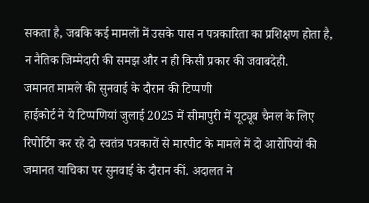सकता है, जबकि कई मामलों में उसके पास न पत्रकारिता का प्रशिक्षण होता है, न नैतिक जिम्मेदारी की समझ और न ही किसी प्रकार की जवाबदेही.
जमानत मामले की सुनवाई के दौरान की टिप्पणी
हाईकोर्ट ने ये टिप्पणियां जुलाई 2025 में सीमापुरी में यूट्यूब चैनल के लिए रिपोर्टिंग कर रहे दो स्वतंत्र पत्रकारों से मारपीट के मामले में दो आरोपियों की जमानत याचिका पर सुनवाई के दौरान कीं. अदालत ने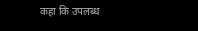कहा कि उपलब्ध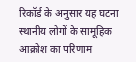रिकॉर्ड के अनुसार यह घटना स्थानीय लोगों के सामूहिक आक्रोश का परिणाम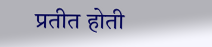प्रतीत होती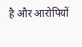है और आरोपियों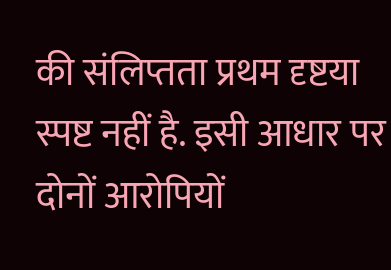की संलिप्तता प्रथम दृष्टया स्पष्ट नहीं है. इसी आधार पर दोनों आरोपियों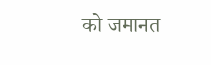को जमानत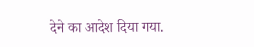देने का आदेश दिया गया.